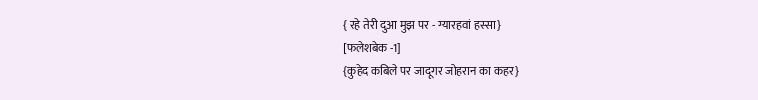{ रहे तेरी दुआ मुझ पर - ग्यारहवां हस्सा}
[फलेशबेक -1]
{कुहेद कबिले पर जादूगर जोहरान का कहर}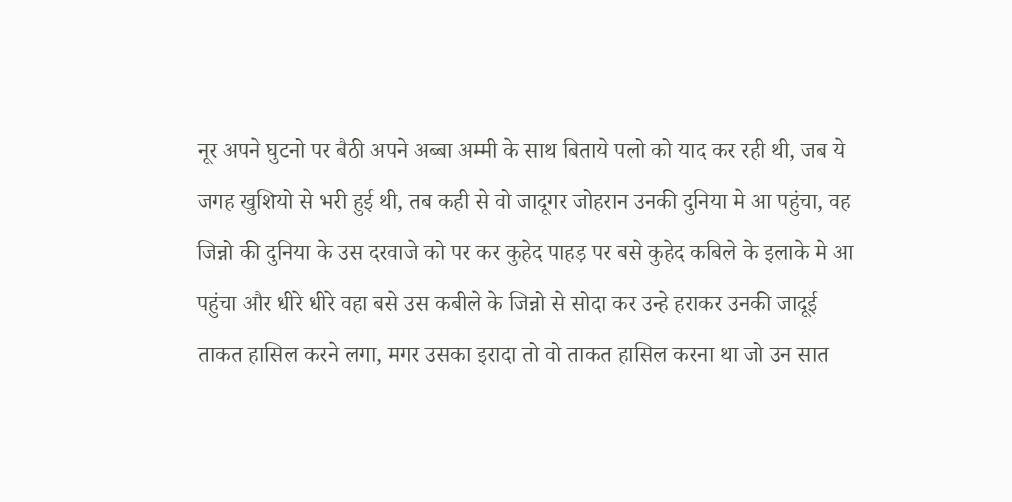नूर अपने घुटनो पर बैठी अपने अब्बा अम्मी के साथ बिताये पलो को याद कर रही थी, जब ये जगह खुशियो से भरी हुई थी, तब कही से वो जादूगर जोहरान उनकी दुनिया मे आ पहुंचा, वह जिन्नो की दुनिया के उस दरवाजे को पर कर कुहेद पाहड़ पर बसे कुहेद कबिले के इलाके मे आ पहुंचा और धीरे धीरे वहा बसे उस कबीले के जिन्नो से सोदा कर उन्हे हराकर उनकी जादूई ताकत हासिल करने लगा, मगर उसका इरादा तो वो ताकत हासिल करना था जो उन सात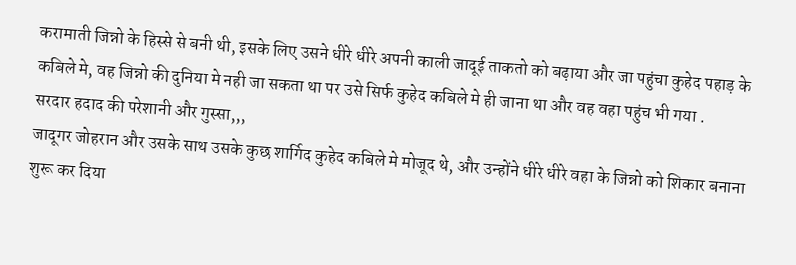करामाती जिन्नो के हिस्से से बनी थी, इसके लिए उसने धीरे धीरे अपनी काली जादूई ताकतो को बढ़ाया और जा पहुंचा कुहेद पहाड़ के कबिले मे, वह जिन्नो की दुनिया मे नही जा सकता था पर उसे सिर्फ कुहेद कबिले मे ही जाना था और वह वहा पहुंच भी गया .
सरदार हदाद की परेशानी और गुस्सा,,,
जादूगर जोहरान और उसके साथ उसके कुछ शार्गिद कुहेद कबिले मे मोजूद थे, और उन्होंने धीरे धीरे वहा के जिन्नो को शिकार बनाना शुरू कर दिया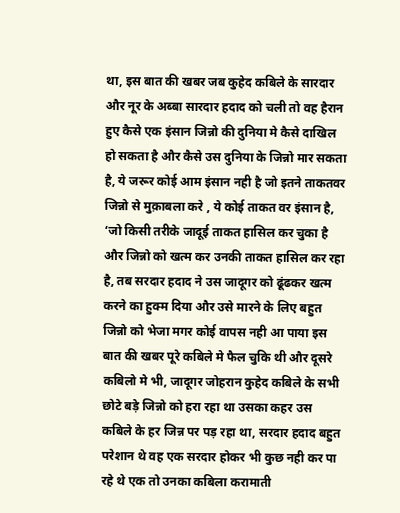था, इस बात की खबर जब कुहेद कबिले के सारदार और नूर के अब्बा सारदार हदाद को चली तो वह हैरान हुए कैसे एक इंसान जिन्नो की दुनिया मे कैसे दाखिल हो सकता है और कैसे उस दुनिया के जिन्नो मार सकता है, ये जरूर कोई आम इंसान नही है जो इतने ताकतवर जिन्नो से मुक़ाबला करे , ये कोई ताकत वर इंसान है, ‘जो किसी तरीके जादूई ताकत हासिल कर चुका है और जिन्नो को खत्म कर उनकी ताकत हासिल कर रहा है, तब सरदार हदाद ने उस जादूगर को ढूंढकर खत्म करने का हुक्म दिया और उसे मारने के लिए बहुत जिन्नो को भेजा मगर कोई वापस नही आ पाया इस बात की खबर पूरे कबिले मे फैल चुकि थी और दूसरे कबिलो मे भी, जादूगर जोहरान कुहेद कबिले के सभी छोटे बड़े जिन्नो को हरा रहा था उसका कहर उस कबिले के हर जिन्न पर पड़ रहा था, सरदार हदाद बहुत परेशान थे वह एक सरदार होकर भी कुछ नही कर पा रहे थे एक तो उनका कबिला करामाती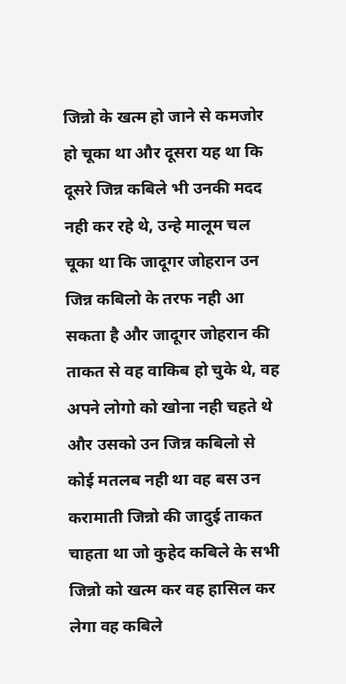जिन्नो के खत्म हो जाने से कमजोर हो चूका था और दूसरा यह था कि दूसरे जिन्न कबिले भी उनकी मदद नही कर रहे थे, उन्हे मालूम चल चूका था कि जादूगर जोहरान उन जिन्न कबिलो के तरफ नही आ सकता है और जादूगर जोहरान की ताकत से वह वाकिब हो चुके थे, वह अपने लोगो को खोना नही चहते थे और उसको उन जिन्न कबिलो से कोई मतलब नही था वह बस उन करामाती जिन्नो की जादुई ताकत चाहता था जो कुहेद कबिले के सभी जिन्नो को खत्म कर वह हासिल कर लेगा वह कबिले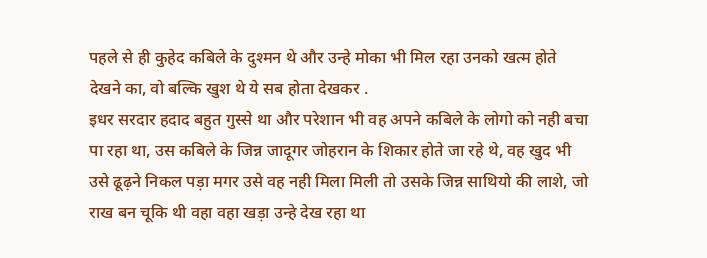पहले से ही कुहेद कबिले के दुश्मन थे और उन्हे मोका भी मिल रहा उनको खत्म होते देखने का, वो बल्कि खुश थे ये सब होता देखकर .
इधर सरदार हदाद बहुत गुस्से था और परेशान भी वह अपने कबिले के लोगो को नही बचा पा रहा था, उस कबिले के जिन्न जादूगर जोहरान के शिकार होते जा रहे थे, वह खुद भी उसे ढूढ़ने निकल पड़ा मगर उसे वह नही मिला मिली तो उसके जिन्न साथियो की लाशे, जो राख बन चूकि थी वहा वहा खड़ा उन्हे देख रहा था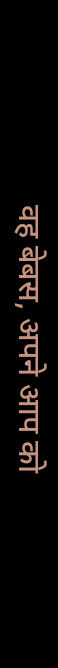वह बेबस, अपने आप को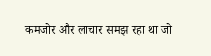कमजोर और लाचार समझ रहा था जो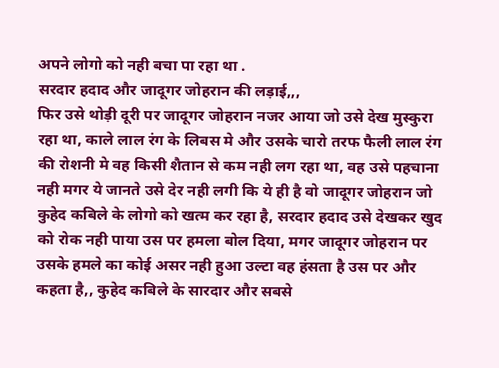अपने लोगो को नही बचा पा रहा था .
सरदार हदाद और जादूगर जोहरान की लड़ाई,,,
फिर उसे थोड़ी दूरी पर जादूगर जोहरान नजर आया जो उसे देख मुस्कुरा रहा था, काले लाल रंग के लिबस मे और उसके चारो तरफ फैली लाल रंग की रोशनी मे वह किसी शैतान से कम नही लग रहा था, वह उसे पहचाना नही मगर ये जानते उसे देर नही लगी कि ये ही है वो जादूगर जोहरान जो कुहेद कबिले के लोगो को खत्म कर रहा है, सरदार हदाद उसे देखकर खुद को रोक नही पाया उस पर हमला बोल दिया, मगर जादूगर जोहरान पर उसके हमले का कोई असर नही हुआ उल्टा वह हंसता है उस पर और कहता है,, कुहेद कबिले के सारदार और सबसे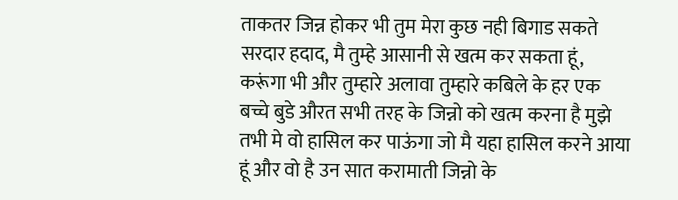ताकतर जिन्न होकर भी तुम मेरा कुछ नही बिगाड सकते सरदार हदाद, मै तुम्हे आसानी से खत्म कर सकता हूं, करूंगा भी और तुम्हारे अलावा तुम्हारे कबिले के हर एक बच्चे बुडे औरत सभी तरह के जिन्नो को खत्म करना है मुझे तभी मे वो हासिल कर पाऊंगा जो मै यहा हासिल करने आया हूं और वो है उन सात करामाती जिन्नो के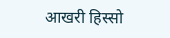आखरी हिस्सो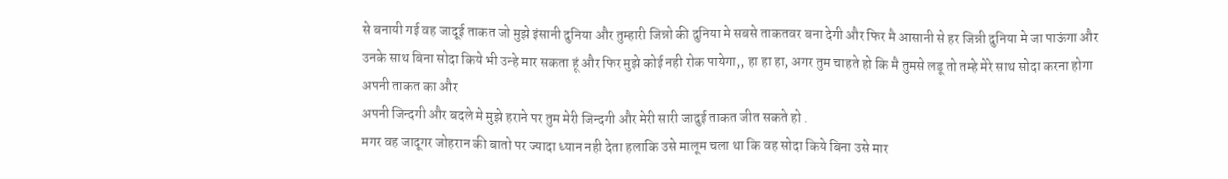से बनायी गई वह जादूई ताकत जो मुझे इंसानी दुनिया और तुम्हारी जिन्नो की दुनिया मे सबसे ताकतवर बना देगी और फिर मै आसानी से हर जिन्नी दुनिया मे जा पाऊंगा और उनके साथ बिना सोदा किये भी उन्हे मार सकता हूं और फिर मुझे कोई नही रोक पायेगा,, हा हा हा, अगर तुम चाहते हो कि मै तुमसे लडू तो तम्हे मेरे साथ सोदा करना होगा अपनी ताकत का और
अपनी जिन्दगी और बदले मे मुझे हराने पर तुम मेरी जिन्दगी और मेरी सारी जादुई ताकत जीत सकते हो .
मगर वह जादूगर जोहरान की बातो पर ज्यादा ध्यान नही देता हलाकि उसे मालूम चला था कि वह सोदा किये बिना उसे मार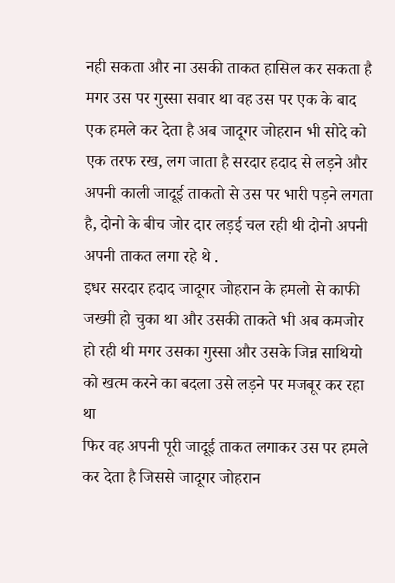नही सकता और ना उसकी ताकत हासिल कर सकता है मगर उस पर गुस्सा सवार था वह उस पर एक के बाद एक हमले कर देता है अब जादूगर जोहरान भी सोदे को एक तरफ रख, लग जाता है सरदार हदाद से लड़ने और अपनी काली जादूई ताकतो से उस पर भारी पड़ने लगता है, दोनो के बीच जोर दार लड़ई चल रही थी दोनो अपनी अपनी ताकत लगा रहे थे .
इधर सरदार हदाद जादूगर जोहरान के हमलो से काफी जख्मी हो चुका था और उसकी ताकते भी अब कमजोर हो रही थी मगर उसका गुस्सा और उसके जिन्न साथियो को खत्म करने का बदला उसे लड़ने पर मजबूर कर रहा था
फिर वह अपनी पूरी जादूई ताकत लगाकर उस पर हमले कर देता है जिससे जादूगर जोहरान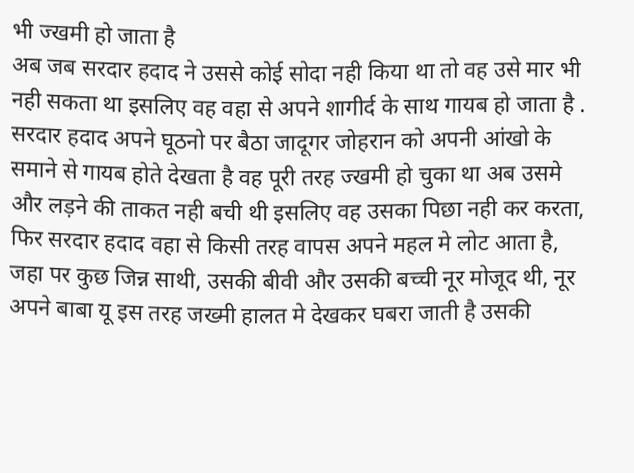भी ज्खमी हो जाता है
अब जब सरदार हदाद ने उससे कोई सोदा नही किया था तो वह उसे मार भी नही सकता था इसलिए वह वहा से अपने शागीर्द के साथ गायब हो जाता है .
सरदार हदाद अपने घूठनो पर बैठा जादूगर जोहरान को अपनी आंखो के समाने से गायब होते देखता है वह पूरी तरह ज्खमी हो चुका था अब उसमे और लड़ने की ताकत नही बची थी इसलिए वह उसका पिछा नही कर करता,
फिर सरदार हदाद वहा से किसी तरह वापस अपने महल मे लोट आता है, जहा पर कुछ जिन्न साथी, उसकी बीवी और उसकी बच्ची नूर मोजूद थी, नूर अपने बाबा यू इस तरह जख्मी हालत मे देखकर घबरा जाती है उसकी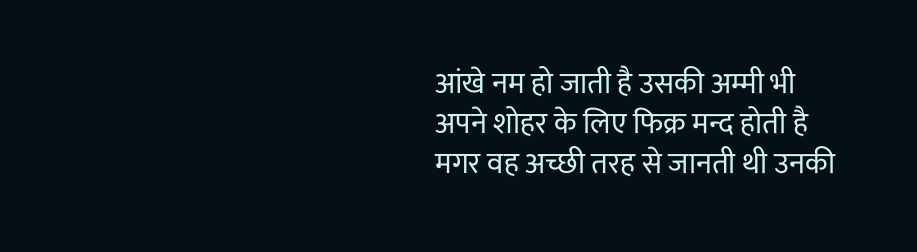आंखे नम हो जाती है उसकी अम्मी भी अपने शोहर के लिए फिक्र मन्द होती है मगर वह अच्छी तरह से जानती थी उनकी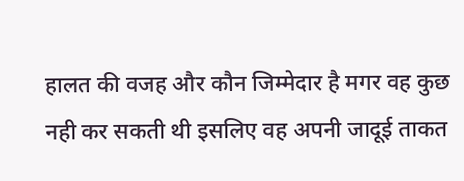हालत की वजह और कौन जिम्मेदार है मगर वह कुछ नही कर सकती थी इसलिए वह अपनी जादूई ताकत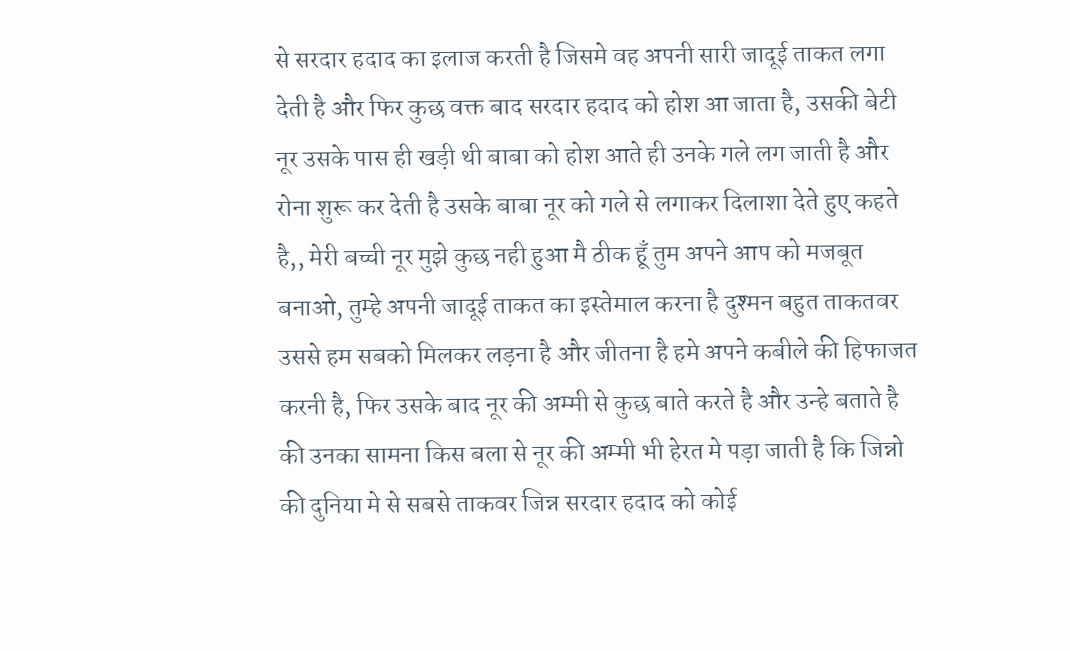से सरदार हदाद का इलाज करती है जिसमे वह अपनी सारी जादूई ताकत लगा देती है और फिर कुछ वक्त बाद सरदार हदाद को होश आ जाता है, उसकी बेटी नूर उसके पास ही खड़ी थी बाबा को होश आते ही उनके गले लग जाती है और रोना शुरू कर देती है उसके बाबा नूर को गले से लगाकर दिलाशा देते हुए कहते है,, मेरी बच्ची नूर मुझे कुछ नही हुआ मै ठीक हूँ तुम अपने आप को मजबूत बनाओ, तुम्हे अपनी जादूई ताकत का इस्तेमाल करना है दुश्मन बहुत ताकतवर उससे हम सबको मिलकर लड़ना है और जीतना है हमे अपने कबीले की हिफाजत करनी है, फिर उसके बाद नूर की अम्मी से कुछ बाते करते है और उन्हे बताते है की उनका सामना किस बला से नूर की अम्मी भी हेरत मे पड़ा जाती है कि जिन्नो की दुनिया मे से सबसे ताकवर जिन्न सरदार हदाद को कोई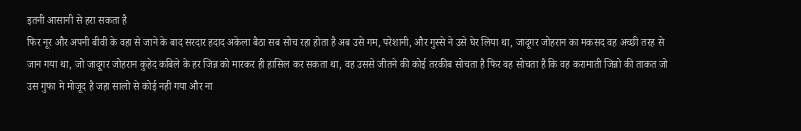इतनी आसानी से हरा सकता है
फिर नूर और अपनी बीवी के वहा से जाने के बाद सरदार हदाद अकेला बैठा सब सोच रहा होता है अब उसे गम, परेशानी, और गुस्से ने उसे घेर लिया था, जादूगर जोहरान का मकसद वह अच्छी तरह से जान गया था, जो जादूगर जोहरान कुहेद कबिले के हर जिन्न को मारकर ही हासिल कर सकता था, वह उससे जीतने की कोई तरकीब सोचता है फिर वह सोचता है कि वह करामाती जिन्नो की ताकत जो उस गुफा मे मोजूद है जहा सालो से कोई नही गया और ना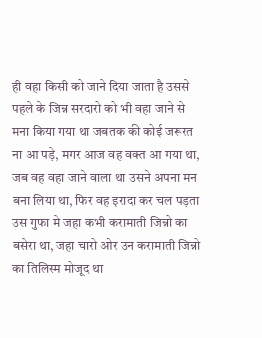ही वहा किसी को जाने दिया जाता है उससे पहले के जिन्न सरदारो को भी वहा जाने से मना किया गया था जबतक की कोई जरूरत ना आ पड़े, मगर आज वह वक्त आ गया था, जब वह वहा जाने वाला था उसने अपना मन बना लिया था, फिर वह इरादा कर चल पड़ता उस गुफा मे जहा कभी करामाती जिन्नो का बसेरा था, जहा चारो ओर उन करामाती जिन्नो का तिलिस्म मोजूद था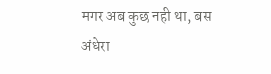मगर अब कुछ नही था, बस अंधेरा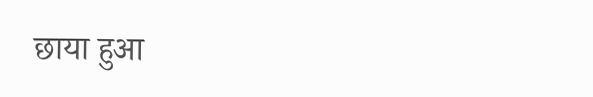छाया हुआ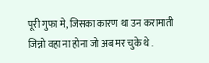पूरी गुफा मे, जिसका कारण था उन करामाती जिन्नो वहा ना होना जो अब मर चुके थे .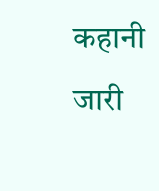कहानी जारी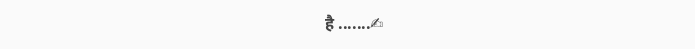है .......✍